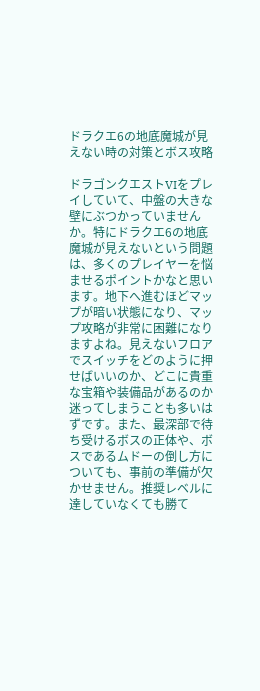ドラクエ6の地底魔城が見えない時の対策とボス攻略

ドラゴンクエストVIをプレイしていて、中盤の大きな壁にぶつかっていませんか。特にドラクエ6の地底魔城が見えないという問題は、多くのプレイヤーを悩ませるポイントかなと思います。地下へ進むほどマップが暗い状態になり、マップ攻略が非常に困難になりますよね。見えないフロアでスイッチをどのように押せばいいのか、どこに貴重な宝箱や装備品があるのか迷ってしまうことも多いはずです。また、最深部で待ち受けるボスの正体や、ボスであるムドーの倒し方についても、事前の準備が欠かせません。推奨レベルに達していなくても勝て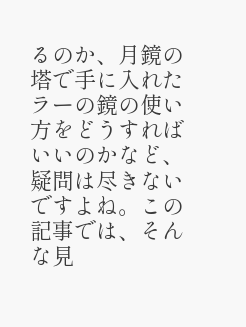るのか、月鏡の塔で手に入れたラーの鏡の使い方をどうすればいいのかなど、疑問は尽きないですよね。この記事では、そんな見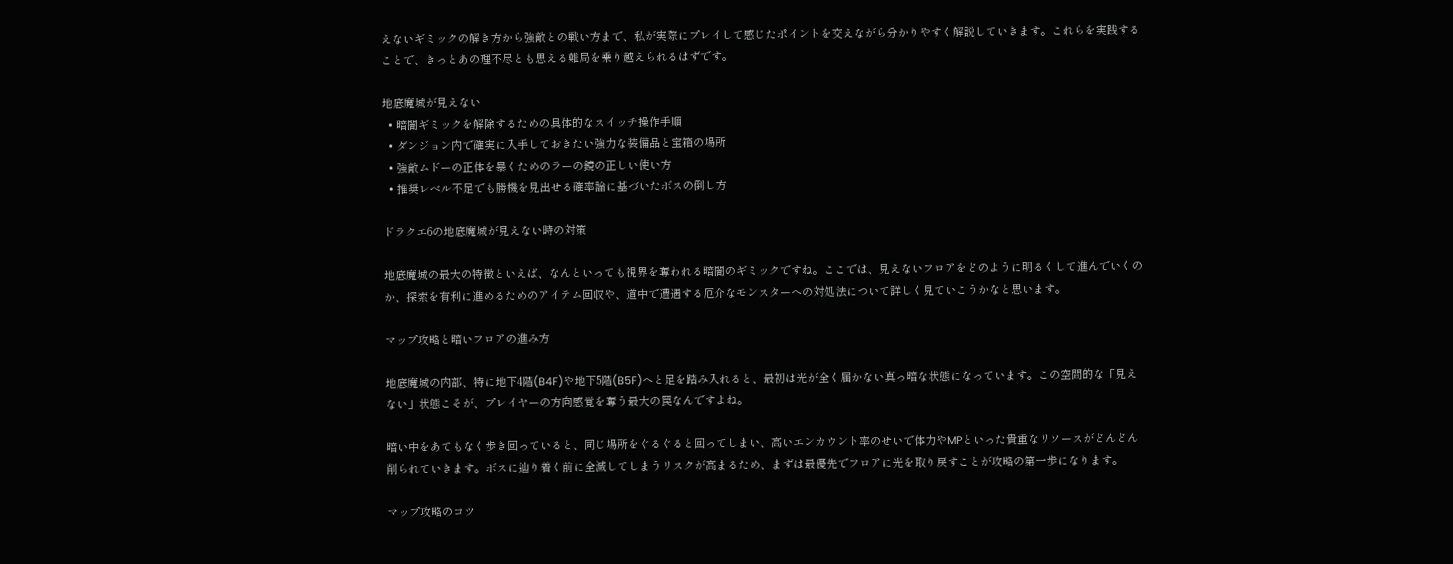えないギミックの解き方から強敵との戦い方まで、私が実際にプレイして感じたポイントを交えながら分かりやすく解説していきます。これらを実践することで、きっとあの理不尽とも思える難局を乗り越えられるはずです。

地底魔城が見えない
  • 暗闇ギミックを解除するための具体的なスイッチ操作手順
  • ダンジョン内で確実に入手しておきたい強力な装備品と宝箱の場所
  • 強敵ムドーの正体を暴くためのラーの鏡の正しい使い方
  • 推奨レベル不足でも勝機を見出せる確率論に基づいたボスの倒し方

ドラクエ6の地底魔城が見えない時の対策

地底魔城の最大の特徴といえば、なんといっても視界を奪われる暗闇のギミックですね。ここでは、見えないフロアをどのように明るくして進んでいくのか、探索を有利に進めるためのアイテム回収や、道中で遭遇する厄介なモンスターへの対処法について詳しく見ていこうかなと思います。

マップ攻略と暗いフロアの進み方

地底魔城の内部、特に地下4階(B4F)や地下5階(B5F)へと足を踏み入れると、最初は光が全く届かない真っ暗な状態になっています。この空間的な「見えない」状態こそが、プレイヤーの方向感覚を奪う最大の罠なんですよね。

暗い中をあてもなく歩き回っていると、同じ場所をぐるぐると回ってしまい、高いエンカウント率のせいで体力やMPといった貴重なリソースがどんどん削られていきます。ボスに辿り着く前に全滅してしまうリスクが高まるため、まずは最優先でフロアに光を取り戻すことが攻略の第一歩になります。

マップ攻略のコツ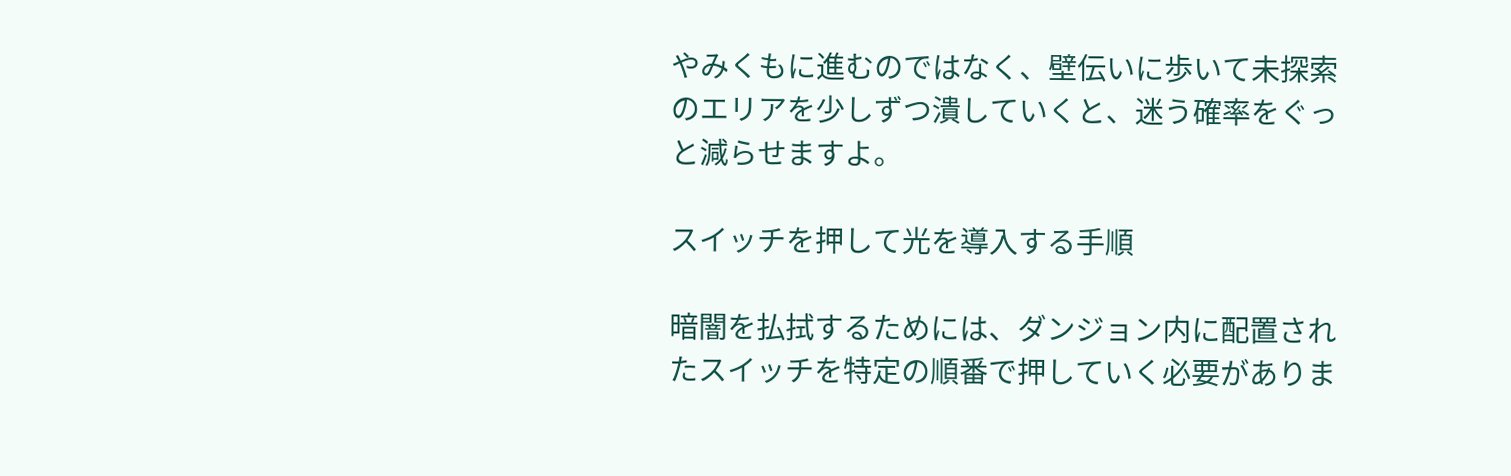やみくもに進むのではなく、壁伝いに歩いて未探索のエリアを少しずつ潰していくと、迷う確率をぐっと減らせますよ。

スイッチを押して光を導入する手順

暗闇を払拭するためには、ダンジョン内に配置されたスイッチを特定の順番で押していく必要がありま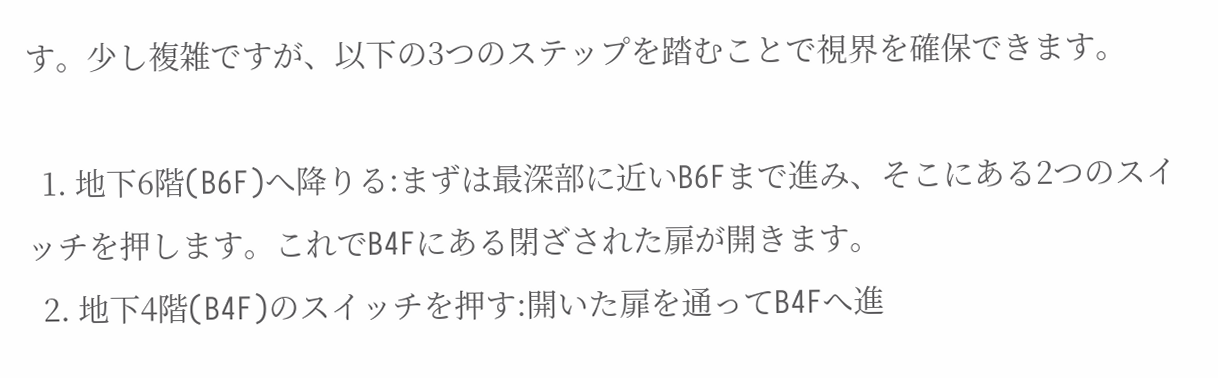す。少し複雑ですが、以下の3つのステップを踏むことで視界を確保できます。

  1. 地下6階(B6F)へ降りる:まずは最深部に近いB6Fまで進み、そこにある2つのスイッチを押します。これでB4Fにある閉ざされた扉が開きます。
  2. 地下4階(B4F)のスイッチを押す:開いた扉を通ってB4Fへ進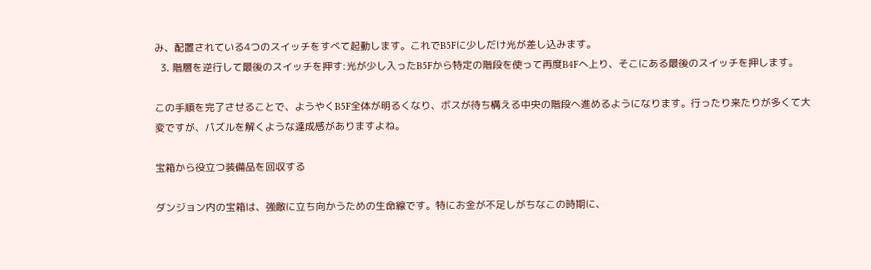み、配置されている4つのスイッチをすべて起動します。これでB5Fに少しだけ光が差し込みます。
  3. 階層を逆行して最後のスイッチを押す:光が少し入ったB5Fから特定の階段を使って再度B4Fへ上り、そこにある最後のスイッチを押します。

この手順を完了させることで、ようやくB5F全体が明るくなり、ボスが待ち構える中央の階段へ進めるようになります。行ったり来たりが多くて大変ですが、パズルを解くような達成感がありますよね。

宝箱から役立つ装備品を回収する

ダンジョン内の宝箱は、強敵に立ち向かうための生命線です。特にお金が不足しがちなこの時期に、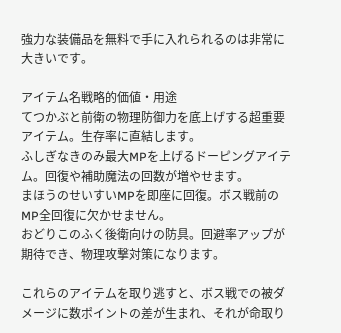強力な装備品を無料で手に入れられるのは非常に大きいです。

アイテム名戦略的価値・用途
てつかぶと前衛の物理防御力を底上げする超重要アイテム。生存率に直結します。
ふしぎなきのみ最大MPを上げるドーピングアイテム。回復や補助魔法の回数が増やせます。
まほうのせいすいMPを即座に回復。ボス戦前のMP全回復に欠かせません。
おどりこのふく後衛向けの防具。回避率アップが期待でき、物理攻撃対策になります。

これらのアイテムを取り逃すと、ボス戦での被ダメージに数ポイントの差が生まれ、それが命取り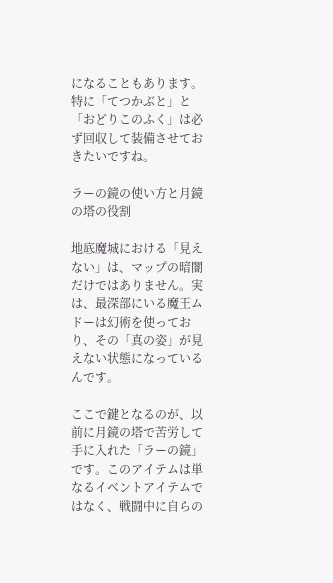になることもあります。特に「てつかぶと」と「おどりこのふく」は必ず回収して装備させておきたいですね。

ラーの鏡の使い方と月鏡の塔の役割

地底魔城における「見えない」は、マップの暗闇だけではありません。実は、最深部にいる魔王ムドーは幻術を使っており、その「真の姿」が見えない状態になっているんです。

ここで鍵となるのが、以前に月鏡の塔で苦労して手に入れた「ラーの鏡」です。このアイテムは単なるイベントアイテムではなく、戦闘中に自らの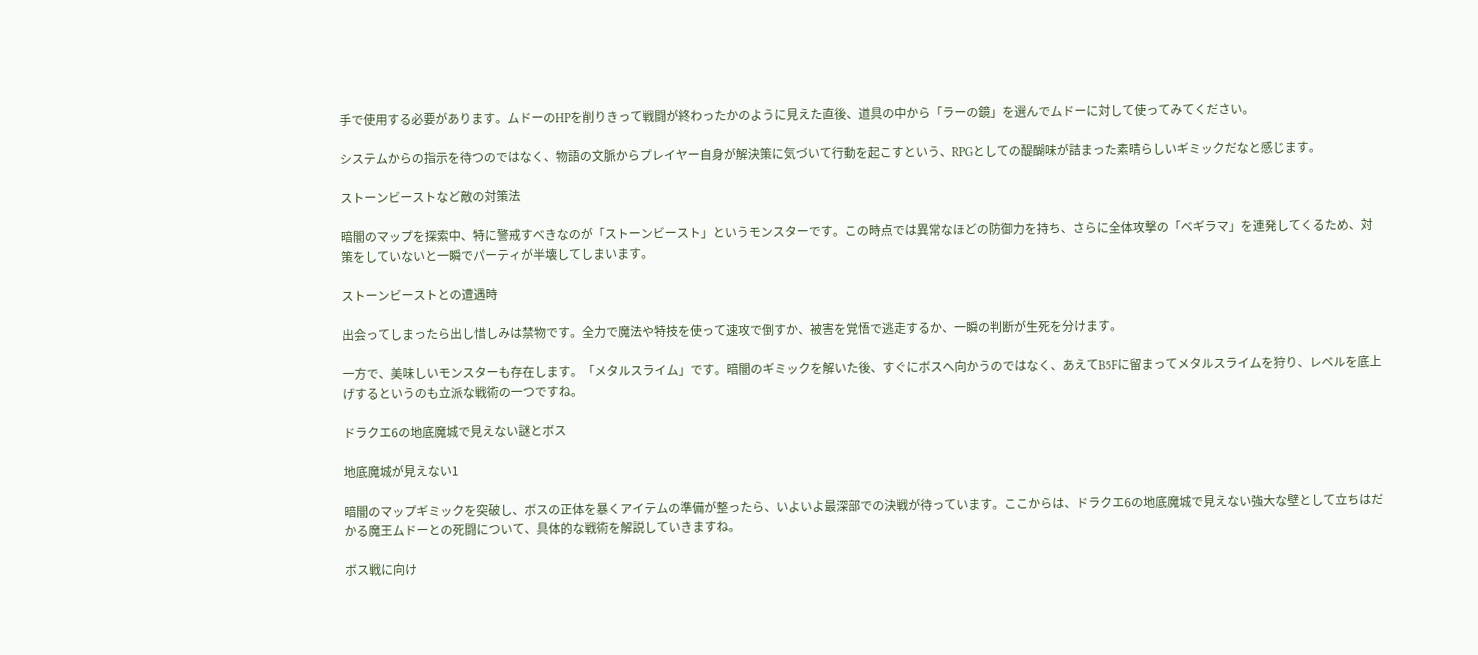手で使用する必要があります。ムドーのHPを削りきって戦闘が終わったかのように見えた直後、道具の中から「ラーの鏡」を選んでムドーに対して使ってみてください。

システムからの指示を待つのではなく、物語の文脈からプレイヤー自身が解決策に気づいて行動を起こすという、RPGとしての醍醐味が詰まった素晴らしいギミックだなと感じます。

ストーンビーストなど敵の対策法

暗闇のマップを探索中、特に警戒すべきなのが「ストーンビースト」というモンスターです。この時点では異常なほどの防御力を持ち、さらに全体攻撃の「ベギラマ」を連発してくるため、対策をしていないと一瞬でパーティが半壊してしまいます。

ストーンビーストとの遭遇時

出会ってしまったら出し惜しみは禁物です。全力で魔法や特技を使って速攻で倒すか、被害を覚悟で逃走するか、一瞬の判断が生死を分けます。

一方で、美味しいモンスターも存在します。「メタルスライム」です。暗闇のギミックを解いた後、すぐにボスへ向かうのではなく、あえてB5Fに留まってメタルスライムを狩り、レベルを底上げするというのも立派な戦術の一つですね。

ドラクエ6の地底魔城で見えない謎とボス

地底魔城が見えない1

暗闇のマップギミックを突破し、ボスの正体を暴くアイテムの準備が整ったら、いよいよ最深部での決戦が待っています。ここからは、ドラクエ6の地底魔城で見えない強大な壁として立ちはだかる魔王ムドーとの死闘について、具体的な戦術を解説していきますね。

ボス戦に向け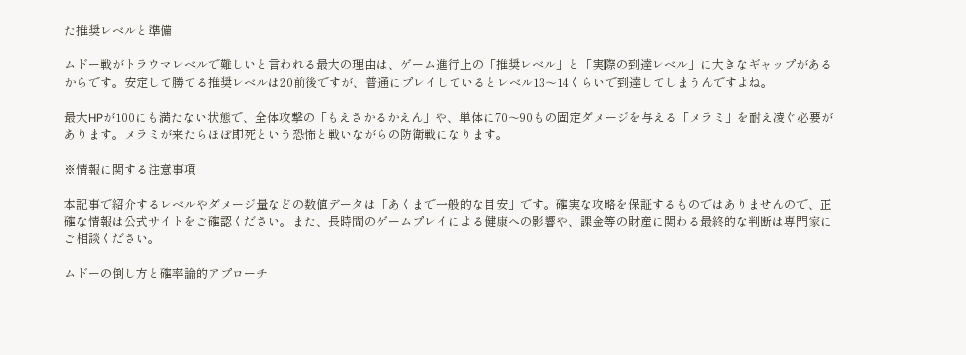た推奨レベルと準備

ムドー戦がトラウマレベルで難しいと言われる最大の理由は、ゲーム進行上の「推奨レベル」と「実際の到達レベル」に大きなギャップがあるからです。安定して勝てる推奨レベルは20前後ですが、普通にプレイしているとレベル13〜14くらいで到達してしまうんですよね。

最大HPが100にも満たない状態で、全体攻撃の「もえさかるかえん」や、単体に70〜90もの固定ダメージを与える「メラミ」を耐え凌ぐ必要があります。メラミが来たらほぼ即死という恐怖と戦いながらの防衛戦になります。

※情報に関する注意事項

本記事で紹介するレベルやダメージ量などの数値データは「あくまで一般的な目安」です。確実な攻略を保証するものではありませんので、正確な情報は公式サイトをご確認ください。また、長時間のゲームプレイによる健康への影響や、課金等の財産に関わる最終的な判断は専門家にご相談ください。

ムドーの倒し方と確率論的アプローチ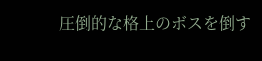圧倒的な格上のボスを倒す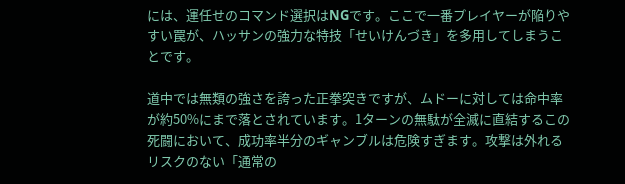には、運任せのコマンド選択はNGです。ここで一番プレイヤーが陥りやすい罠が、ハッサンの強力な特技「せいけんづき」を多用してしまうことです。

道中では無類の強さを誇った正拳突きですが、ムドーに対しては命中率が約50%にまで落とされています。1ターンの無駄が全滅に直結するこの死闘において、成功率半分のギャンブルは危険すぎます。攻撃は外れるリスクのない「通常の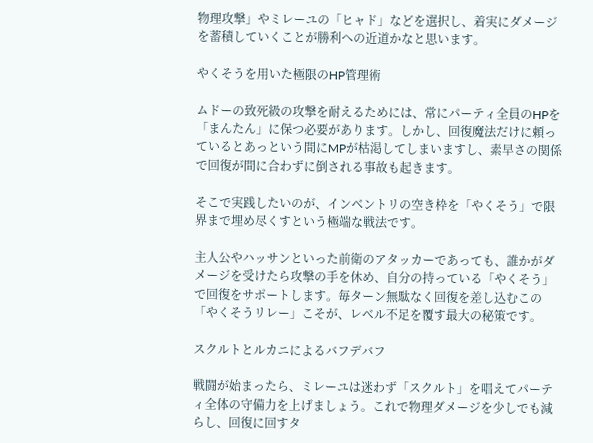物理攻撃」やミレーユの「ヒャド」などを選択し、着実にダメージを蓄積していくことが勝利への近道かなと思います。

やくそうを用いた極限のHP管理術

ムドーの致死級の攻撃を耐えるためには、常にパーティ全員のHPを「まんたん」に保つ必要があります。しかし、回復魔法だけに頼っているとあっという間にMPが枯渇してしまいますし、素早さの関係で回復が間に合わずに倒される事故も起きます。

そこで実践したいのが、インベントリの空き枠を「やくそう」で限界まで埋め尽くすという極端な戦法です。

主人公やハッサンといった前衛のアタッカーであっても、誰かがダメージを受けたら攻撃の手を休め、自分の持っている「やくそう」で回復をサポートします。毎ターン無駄なく回復を差し込むこの「やくそうリレー」こそが、レベル不足を覆す最大の秘策です。

スクルトとルカニによるバフデバフ

戦闘が始まったら、ミレーユは迷わず「スクルト」を唱えてパーティ全体の守備力を上げましょう。これで物理ダメージを少しでも減らし、回復に回すタ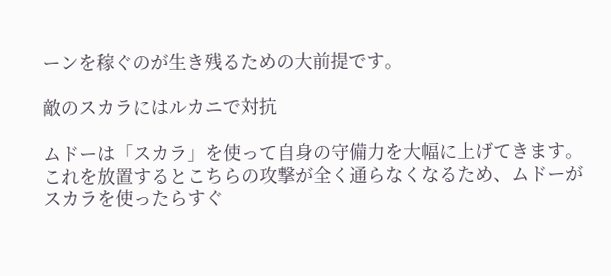ーンを稼ぐのが生き残るための大前提です。

敵のスカラにはルカニで対抗

ムドーは「スカラ」を使って自身の守備力を大幅に上げてきます。これを放置するとこちらの攻撃が全く通らなくなるため、ムドーがスカラを使ったらすぐ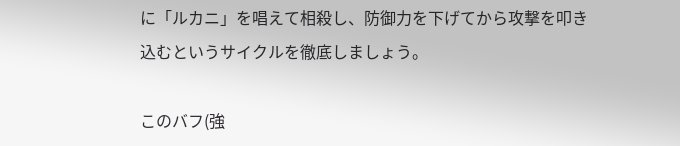に「ルカニ」を唱えて相殺し、防御力を下げてから攻撃を叩き込むというサイクルを徹底しましょう。

このバフ(強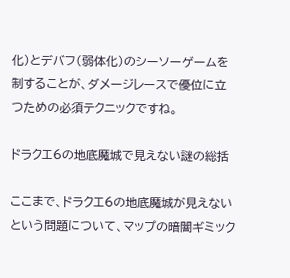化)とデバフ(弱体化)のシーソーゲームを制することが、ダメージレースで優位に立つための必須テクニックですね。

ドラクエ6の地底魔城で見えない謎の総括

ここまで、ドラクエ6の地底魔城が見えないという問題について、マップの暗闇ギミック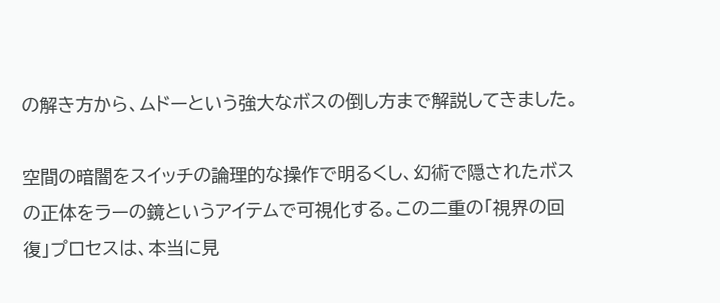の解き方から、ムドーという強大なボスの倒し方まで解説してきました。

空間の暗闇をスイッチの論理的な操作で明るくし、幻術で隠されたボスの正体をラーの鏡というアイテムで可視化する。この二重の「視界の回復」プロセスは、本当に見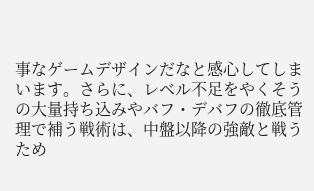事なゲームデザインだなと感心してしまいます。さらに、レベル不足をやくそうの大量持ち込みやバフ・デバフの徹底管理で補う戦術は、中盤以降の強敵と戦うため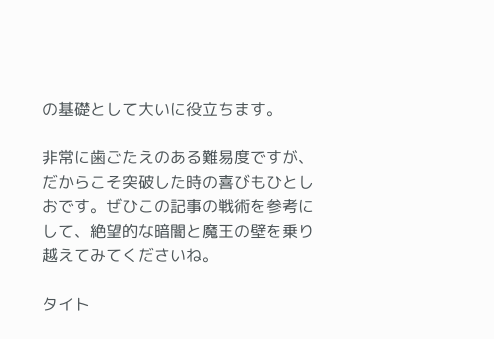の基礎として大いに役立ちます。

非常に歯ごたえのある難易度ですが、だからこそ突破した時の喜びもひとしおです。ぜひこの記事の戦術を参考にして、絶望的な暗闇と魔王の壁を乗り越えてみてくださいね。

タイト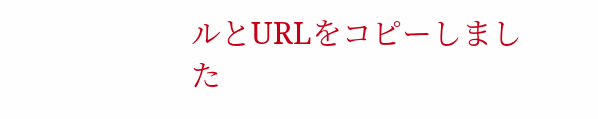ルとURLをコピーしました